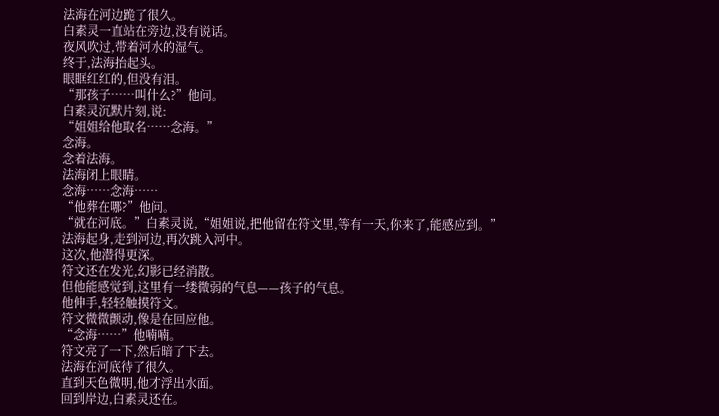法海在河边跪了很久。
白素灵一直站在旁边,没有说话。
夜风吹过,带着河水的湿气。
终于,法海抬起头。
眼眶红红的,但没有泪。
“那孩子……叫什么?”他问。
白素灵沉默片刻,说:
“姐姐给他取名……念海。”
念海。
念着法海。
法海闭上眼睛。
念海……念海……
“他葬在哪?”他问。
“就在河底。”白素灵说,“姐姐说,把他留在符文里,等有一天,你来了,能感应到。”
法海起身,走到河边,再次跳入河中。
这次,他潜得更深。
符文还在发光,幻影已经消散。
但他能感觉到,这里有一缕微弱的气息——孩子的气息。
他伸手,轻轻触摸符文。
符文微微颤动,像是在回应他。
“念海……”他喃喃。
符文亮了一下,然后暗了下去。
法海在河底待了很久。
直到天色微明,他才浮出水面。
回到岸边,白素灵还在。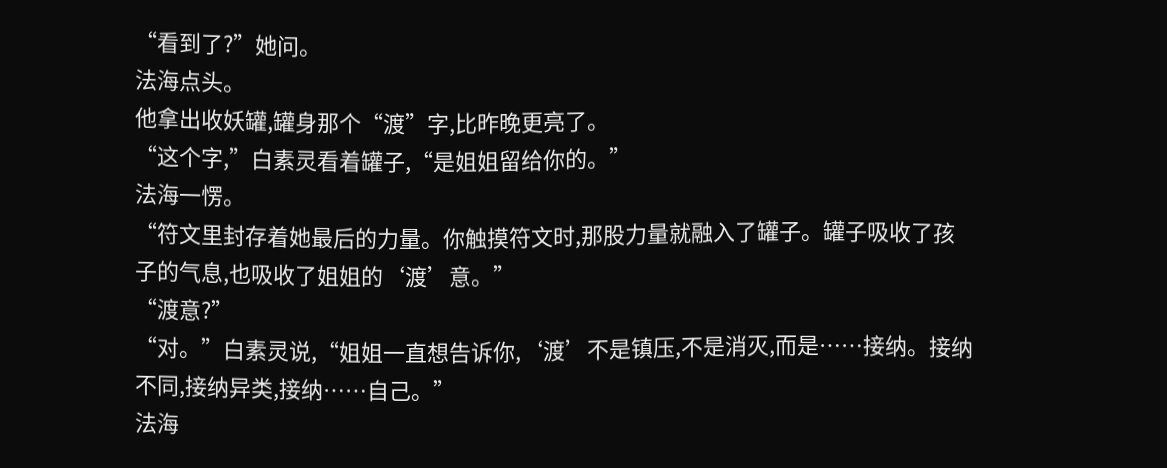“看到了?”她问。
法海点头。
他拿出收妖罐,罐身那个“渡”字,比昨晚更亮了。
“这个字,”白素灵看着罐子,“是姐姐留给你的。”
法海一愣。
“符文里封存着她最后的力量。你触摸符文时,那股力量就融入了罐子。罐子吸收了孩子的气息,也吸收了姐姐的‘渡’意。”
“渡意?”
“对。”白素灵说,“姐姐一直想告诉你,‘渡’不是镇压,不是消灭,而是……接纳。接纳不同,接纳异类,接纳……自己。”
法海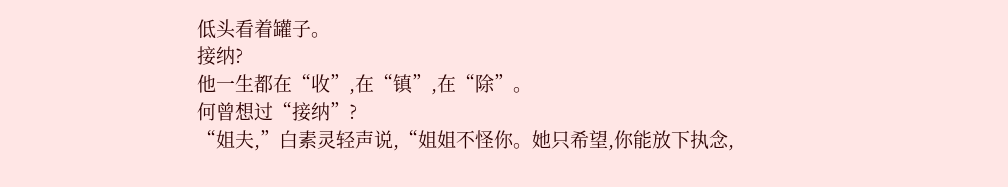低头看着罐子。
接纳?
他一生都在“收”,在“镇”,在“除”。
何曾想过“接纳”?
“姐夫,”白素灵轻声说,“姐姐不怪你。她只希望,你能放下执念,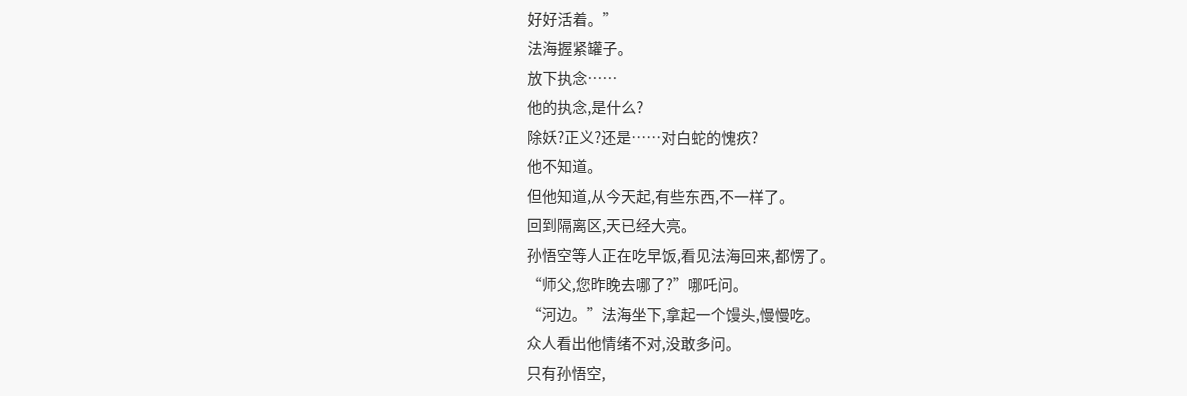好好活着。”
法海握紧罐子。
放下执念……
他的执念,是什么?
除妖?正义?还是……对白蛇的愧疚?
他不知道。
但他知道,从今天起,有些东西,不一样了。
回到隔离区,天已经大亮。
孙悟空等人正在吃早饭,看见法海回来,都愣了。
“师父,您昨晚去哪了?”哪吒问。
“河边。”法海坐下,拿起一个馒头,慢慢吃。
众人看出他情绪不对,没敢多问。
只有孙悟空,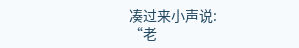凑过来小声说:
“老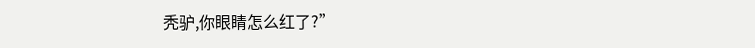秃驴,你眼睛怎么红了?”